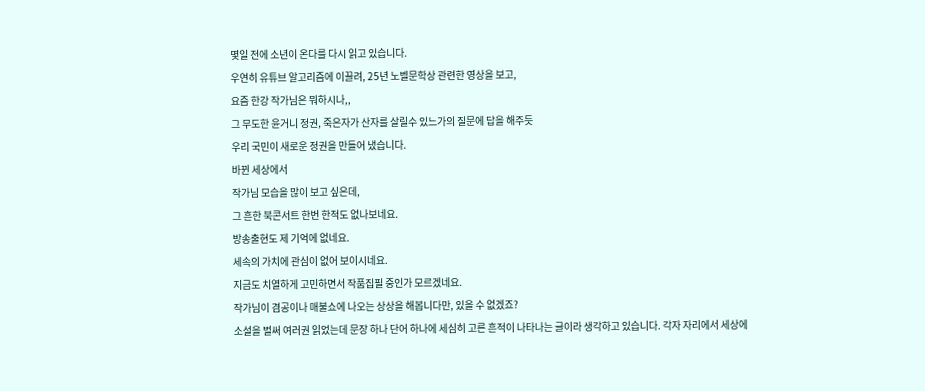몇일 전에 소년이 온다를 다시 읽고 있습니다.
우연히 유튜브 알고리즘에 이끌려, 25년 노벨문학상 관련한 영상을 보고,
요즘 한강 작가님은 뭐하시나,,
그 무도한 윤거니 정권, 죽은자가 산자를 살릴수 있느가의 질문에 답을 해주듯
우리 국민이 새로운 정권을 만들어 냈습니다.
바뀐 세상에서
작가님 모습을 많이 보고 싶은데,
그 흔한 북콘서트 한번 한적도 없나보네요.
방송출현도 제 기억에 없네요.
세속의 가치에 관심이 없어 보이시네요.
지금도 치열하게 고민하면서 작품집필 중인가 모르겠네요.
작가님이 겸공이나 매불쇼에 나오는 상상을 해봅니다만, 있을 수 없겠죠?
소설을 벌써 여러권 읽었는데 문장 하나 단어 하나에 세심히 고른 흔적이 나타나는 글이라 생각하고 있습니다. 각자 자리에서 세상에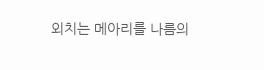외치는 메아리를 나름의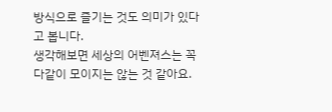방식으로 즐기는 것도 의미가 있다고 봅니다.
생각해보면 세상의 어벤져스는 꼭 다같이 모이지는 않는 것 같아요.